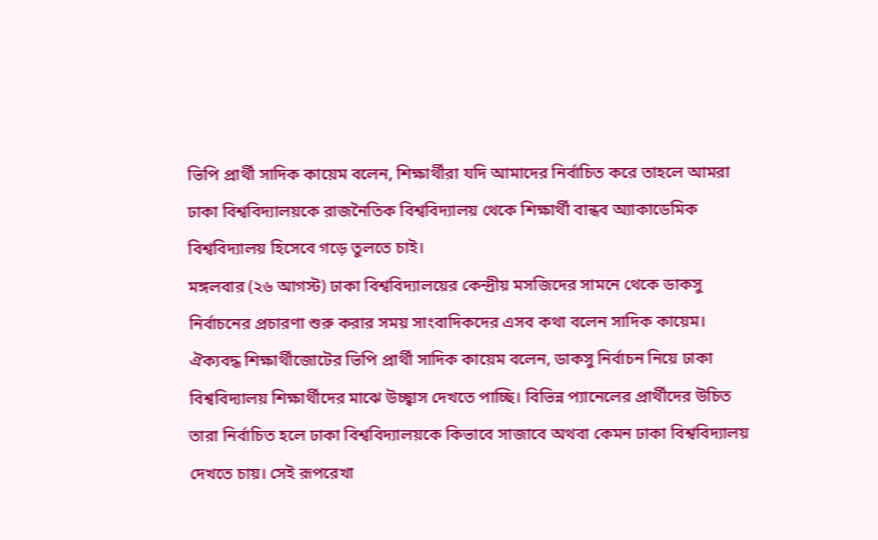ভিপি প্রার্থী সাদিক কায়েম বলেন, শিক্ষার্থীরা যদি আমাদের নির্বাচিত করে তাহলে আমরা ঢাকা বিশ্ববিদ্যালয়কে রাজনৈতিক বিশ্ববিদ্যালয় থেকে শিক্ষার্থী বান্ধব অ্যাকাডেমিক বিশ্ববিদ্যালয় হিসেবে গড়ে তুলতে চাই।
মঙ্গলবার (২৬ আগস্ট) ঢাকা বিশ্ববিদ্যালয়ের কেন্দ্রীয় মসজিদের সামনে থেকে ডাকসু নির্বাচনের প্রচারণা শুরু করার সময় সাংবাদিকদের এসব কথা বলেন সাদিক কায়েম।
ঐক্যবদ্ধ শিক্ষার্থীজোটের ভিপি প্রার্থী সাদিক কায়েম বলেন, ডাকসু নির্বাচন নিয়ে ঢাকা বিশ্ববিদ্যালয় শিক্ষার্থীদের মাঝে উচ্ছ্বাস দেখতে পাচ্ছি। বিভিন্ন প্যানেলের প্রার্থীদের উচিত তারা নির্বাচিত হলে ঢাকা বিশ্ববিদ্যালয়কে কিভাবে সাজাবে অথবা কেমন ঢাকা বিশ্ববিদ্যালয় দেখতে চায়। সেই রূপরেখা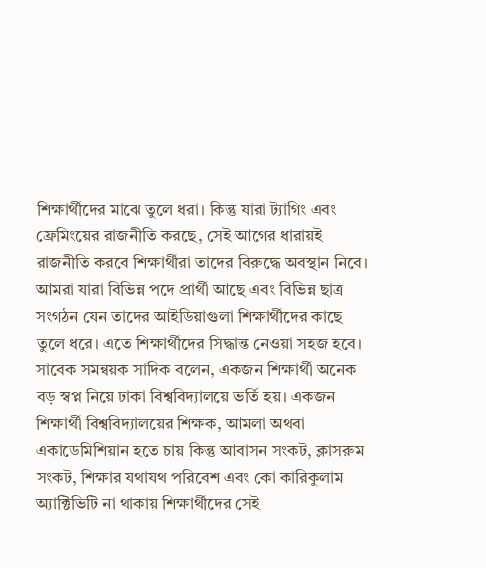শিক্ষার্থীদের মাঝে তুলে ধরা। কিন্তু যারা ট্যাগিং এবং ফ্রেমিংয়ের রাজনীতি করছে, সেই আগের ধারায়ই রাজনীতি করবে শিক্ষার্থীরা তাদের বিরুদ্ধে অবস্থান নিবে। আমরা যারা বিভিন্ন পদে প্রার্থী আছে এবং বিভিন্ন ছাত্র সংগঠন যেন তাদের আইডিয়াগুলা শিক্ষার্থীদের কাছে তুলে ধরে। এতে শিক্ষার্থীদের সিদ্ধান্ত নেওয়া সহজ হবে।
সাবেক সমন্বয়ক সাদিক বলেন, একজন শিক্ষার্থী অনেক বড় স্বপ্ন নিয়ে ঢাকা বিশ্ববিদ্যালয়ে ভর্তি হয়। একজন শিক্ষার্থী বিশ্ববিদ্যালয়ের শিক্ষক, আমলা অথবা একাডেমিশিয়ান হতে চায় কিন্তু আবাসন সংকট, ক্লাসরুম সংকট, শিক্ষার যথাযথ পরিবেশ এবং কো কারিকুলাম অ্যাক্টিভিটি না থাকায় শিক্ষার্থীদের সেই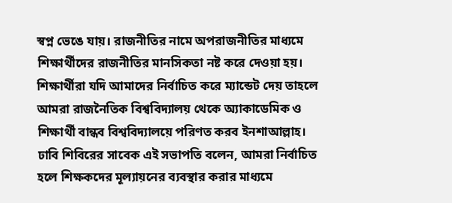স্বপ্ন ভেঙে যায়। রাজনীতির নামে অপরাজনীতির মাধ্যমে শিক্ষার্থীদের রাজনীতির মানসিকতা নষ্ট করে দেওয়া হয়। শিক্ষার্থীরা যদি আমাদের নির্বাচিত করে ম্যান্ডেট দেয় তাহলে আমরা রাজনৈতিক বিশ্ববিদ্যালয় থেকে অ্যাকাডেমিক ও শিক্ষার্থী বান্ধব বিশ্ববিদ্যালয়ে পরিণত করব ইনশাআল্লাহ।
ঢাবি শিবিরের সাবেক এই সভাপতি বলেন, আমরা নির্বাচিত হলে শিক্ষকদের মূল্যায়নের ব্যবস্থার করার মাধ্যমে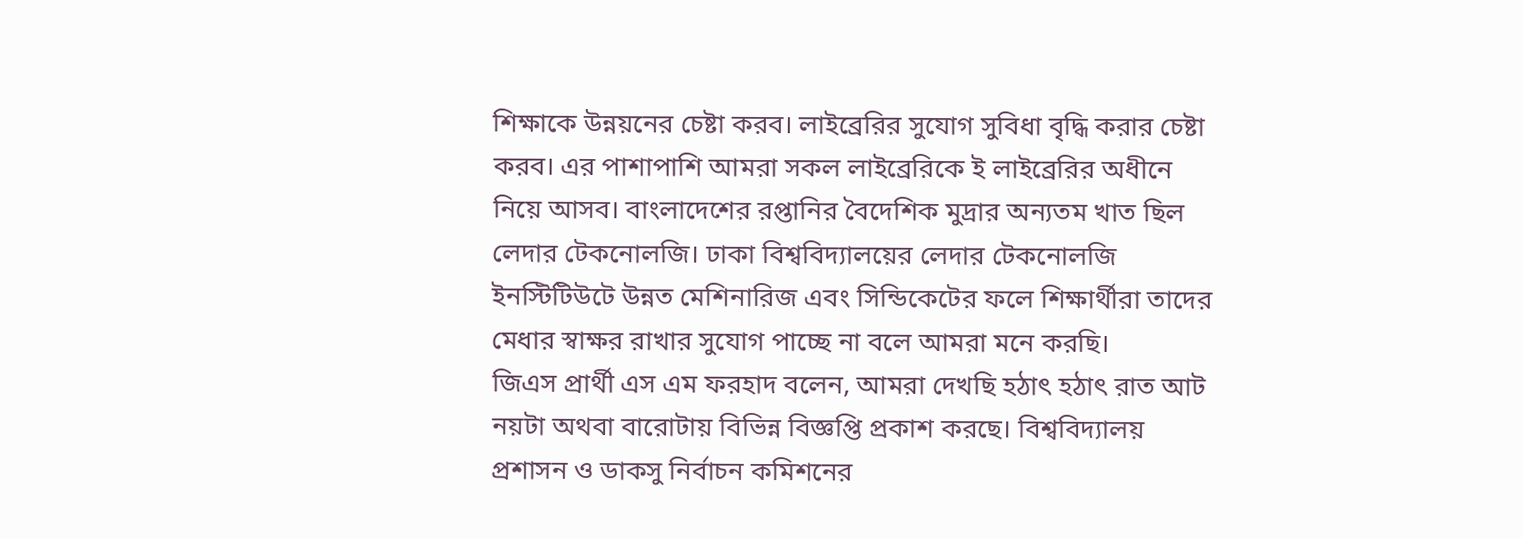শিক্ষাকে উন্নয়নের চেষ্টা করব। লাইব্রেরির সুযোগ সুবিধা বৃদ্ধি করার চেষ্টা করব। এর পাশাপাশি আমরা সকল লাইব্রেরিকে ই লাইব্রেরির অধীনে নিয়ে আসব। বাংলাদেশের রপ্তানির বৈদেশিক মুদ্রার অন্যতম খাত ছিল লেদার টেকনোলজি। ঢাকা বিশ্ববিদ্যালয়ের লেদার টেকনোলজি ইনস্টিটিউটে উন্নত মেশিনারিজ এবং সিন্ডিকেটের ফলে শিক্ষার্থীরা তাদের মেধার স্বাক্ষর রাখার সুযোগ পাচ্ছে না বলে আমরা মনে করছি।
জিএস প্রার্থী এস এম ফরহাদ বলেন, আমরা দেখছি হঠাৎ হঠাৎ রাত আট নয়টা অথবা বারোটায় বিভিন্ন বিজ্ঞপ্তি প্রকাশ করছে। বিশ্ববিদ্যালয় প্রশাসন ও ডাকসু নির্বাচন কমিশনের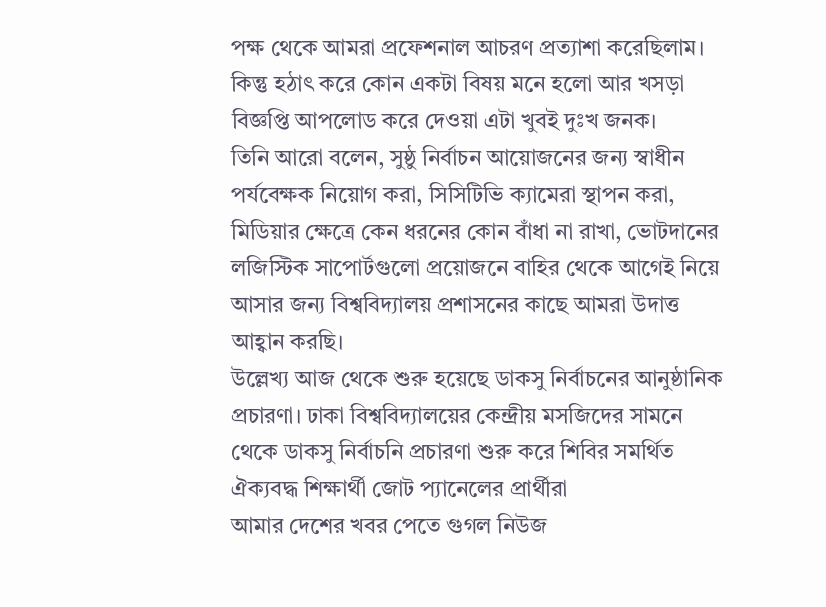পক্ষ থেকে আমরা প্রফেশনাল আচরণ প্রত্যাশা করেছিলাম। কিন্তু হঠাৎ করে কোন একটা বিষয় মনে হলো আর খসড়া বিজ্ঞপ্তি আপলোড করে দেওয়া এটা খুবই দুঃখ জনক।
তিনি আরো বলেন, সুষ্ঠু নির্বাচন আয়োজনের জন্য স্বাধীন পর্যবেক্ষক নিয়োগ করা, সিসিটিভি ক্যামেরা স্থাপন করা, মিডিয়ার ক্ষেত্রে কেন ধরনের কোন বাঁধা না রাখা, ভোটদানের লজিস্টিক সাপোর্টগুলো প্রয়োজনে বাহির থেকে আগেই নিয়ে আসার জন্য বিশ্ববিদ্যালয় প্রশাসনের কাছে আমরা উদাত্ত আহ্বান করছি।
উল্লেখ্য আজ থেকে শুরু হয়েছে ডাকসু নির্বাচনের আনুষ্ঠানিক প্রচারণা। ঢাকা বিশ্ববিদ্যালয়ের কেন্দ্রীয় মসজিদের সামনে থেকে ডাকসু নির্বাচনি প্রচারণা শুরু করে শিবির সমর্থিত ঐক্যবদ্ধ শিক্ষার্থী জোট প্যানেলের প্রার্থীরা
আমার দেশের খবর পেতে গুগল নিউজ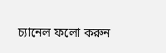চ্যানেল ফলো করুন